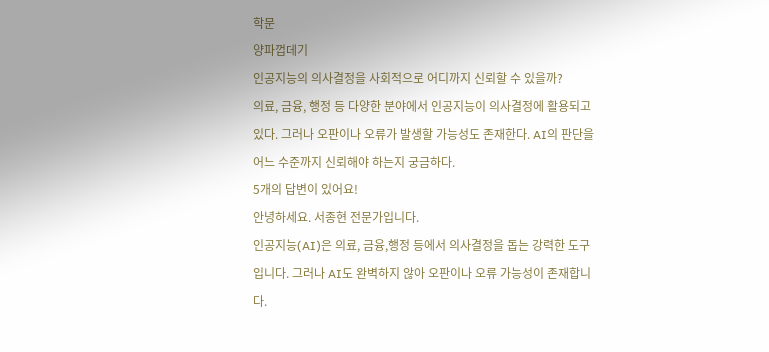학문
양파껍데기
인공지능의 의사결정을 사회적으로 어디까지 신뢰할 수 있을까?
의료, 금융, 행정 등 다양한 분야에서 인공지능이 의사결정에 활용되고 있다. 그러나 오판이나 오류가 발생할 가능성도 존재한다. AI의 판단을 어느 수준까지 신뢰해야 하는지 궁금하다.
5개의 답변이 있어요!
안녕하세요. 서종현 전문가입니다.
인공지능(AI)은 의료, 금융,행정 등에서 의사결정을 돕는 강력한 도구입니다. 그러나 AI도 완벽하지 않아 오판이나 오류 가능성이 존재합니다.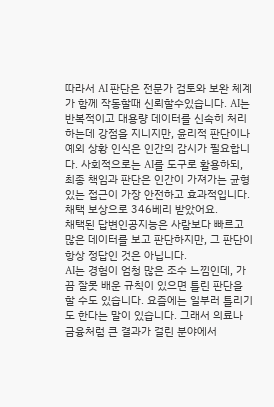따라서 AI 판단은 전문가 검토와 보완 체계가 함께 작동할때 신뢰할수있습니다. AI는 반복적이고 대용량 데이터를 신속히 처리하는데 강점을 지니지만, 윤리적 판단이나 예외 상황 인식은 인간의 감시가 필요합니다. 사회적으로는 AI를 도구로 활용하되, 최종 책임과 판단은 인간이 가져가는 균형 있는 접근이 가장 안전하고 효과적입니다.
채택 보상으로 346베리 받았어요.
채택된 답변인공지능은 사람보다 빠르고 많은 데이터를 보고 판단하지만, 그 판단이 항상 정답인 것은 아닙니다.
AI는 경험이 엄청 많은 조수 느낌인데, 가끔 잘못 배운 규칙이 있으면 틀린 판단을 할 수도 있습니다. 요즘에는 일부러 틀리기도 한다는 말이 있습니다. 그래서 의료나 금융처럼 큰 결과가 걸린 분야에서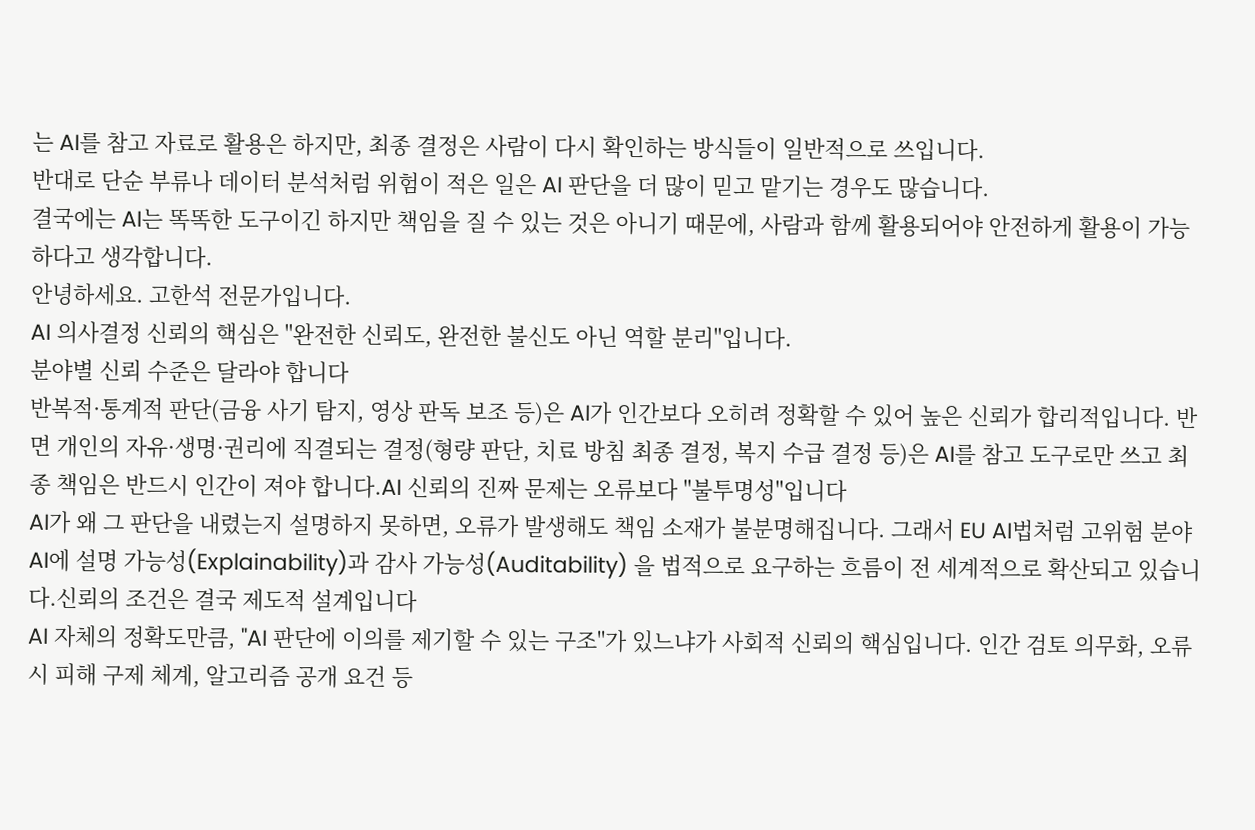는 AI를 참고 자료로 활용은 하지만, 최종 결정은 사람이 다시 확인하는 방식들이 일반적으로 쓰입니다.
반대로 단순 부류나 데이터 분석처럼 위험이 적은 일은 AI 판단을 더 많이 믿고 맡기는 경우도 많습니다.
결국에는 AI는 똑똑한 도구이긴 하지만 책임을 질 수 있는 것은 아니기 때문에, 사람과 함께 활용되어야 안전하게 활용이 가능하다고 생각합니다.
안녕하세요. 고한석 전문가입니다.
AI 의사결정 신뢰의 핵심은 "완전한 신뢰도, 완전한 불신도 아닌 역할 분리"입니다.
분야별 신뢰 수준은 달라야 합니다
반복적·통계적 판단(금융 사기 탐지, 영상 판독 보조 등)은 AI가 인간보다 오히려 정확할 수 있어 높은 신뢰가 합리적입니다. 반면 개인의 자유·생명·권리에 직결되는 결정(형량 판단, 치료 방침 최종 결정, 복지 수급 결정 등)은 AI를 참고 도구로만 쓰고 최종 책임은 반드시 인간이 져야 합니다.AI 신뢰의 진짜 문제는 오류보다 "불투명성"입니다
AI가 왜 그 판단을 내렸는지 설명하지 못하면, 오류가 발생해도 책임 소재가 불분명해집니다. 그래서 EU AI법처럼 고위험 분야 AI에 설명 가능성(Explainability)과 감사 가능성(Auditability) 을 법적으로 요구하는 흐름이 전 세계적으로 확산되고 있습니다.신뢰의 조건은 결국 제도적 설계입니다
AI 자체의 정확도만큼, "AI 판단에 이의를 제기할 수 있는 구조"가 있느냐가 사회적 신뢰의 핵심입니다. 인간 검토 의무화, 오류 시 피해 구제 체계, 알고리즘 공개 요건 등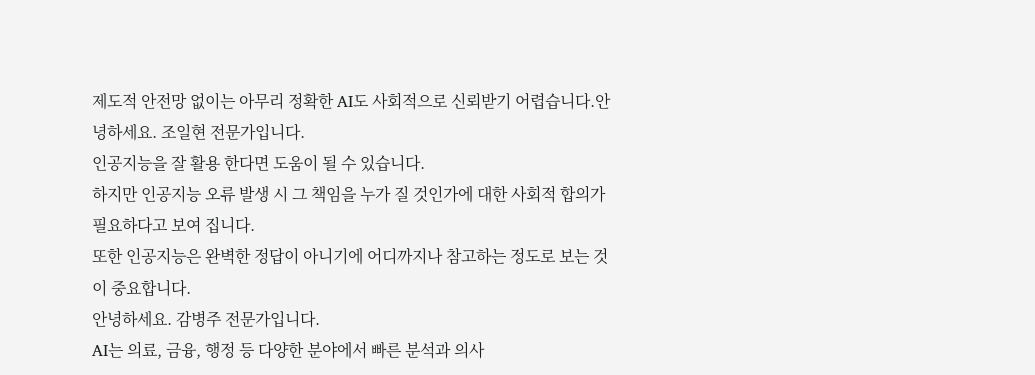제도적 안전망 없이는 아무리 정확한 AI도 사회적으로 신뢰받기 어렵습니다.안녕하세요. 조일현 전문가입니다.
인공지능을 잘 활용 한다면 도움이 될 수 있습니다.
하지만 인공지능 오류 발생 시 그 책임을 누가 질 것인가에 대한 사회적 합의가 필요하다고 보여 집니다.
또한 인공지능은 완벽한 정답이 아니기에 어디까지나 참고하는 정도로 보는 것이 중요합니다.
안녕하세요. 감병주 전문가입니다.
AI는 의료, 금융, 행정 등 다양한 분야에서 빠른 분석과 의사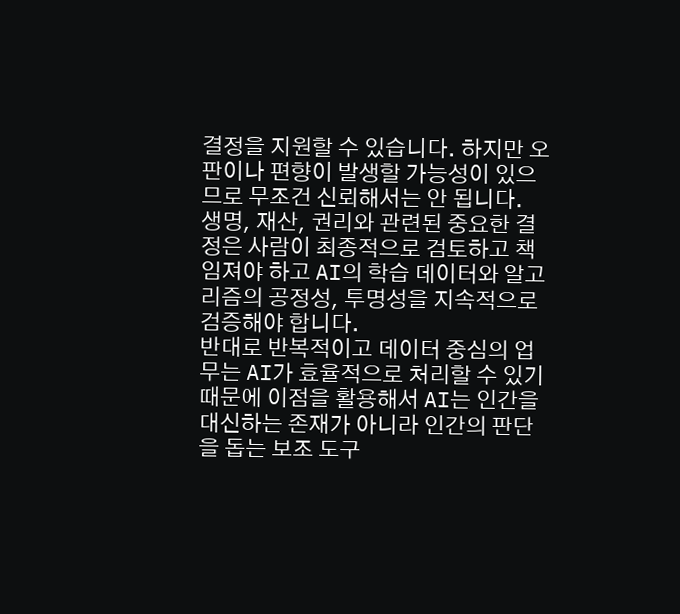결정을 지원할 수 있습니다. 하지만 오판이나 편향이 발생할 가능성이 있으므로 무조건 신뢰해서는 안 됩니다.
생명, 재산, 권리와 관련된 중요한 결정은 사람이 최종적으로 검토하고 책임져야 하고 AI의 학습 데이터와 알고리즘의 공정성, 투명성을 지속적으로 검증해야 합니다.
반대로 반복적이고 데이터 중심의 업무는 AI가 효율적으로 처리할 수 있기 때문에 이점을 활용해서 AI는 인간을 대신하는 존재가 아니라 인간의 판단을 돕는 보조 도구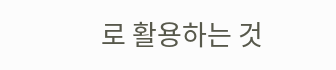로 활용하는 것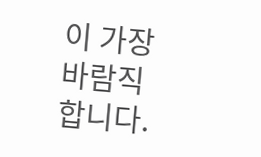이 가장 바람직합니다.